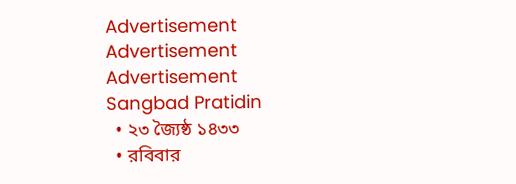Advertisement
Advertisement
Advertisement
Sangbad Pratidin
  • ২৩ জ্যৈষ্ঠ ১৪৩৩
  • রবিবার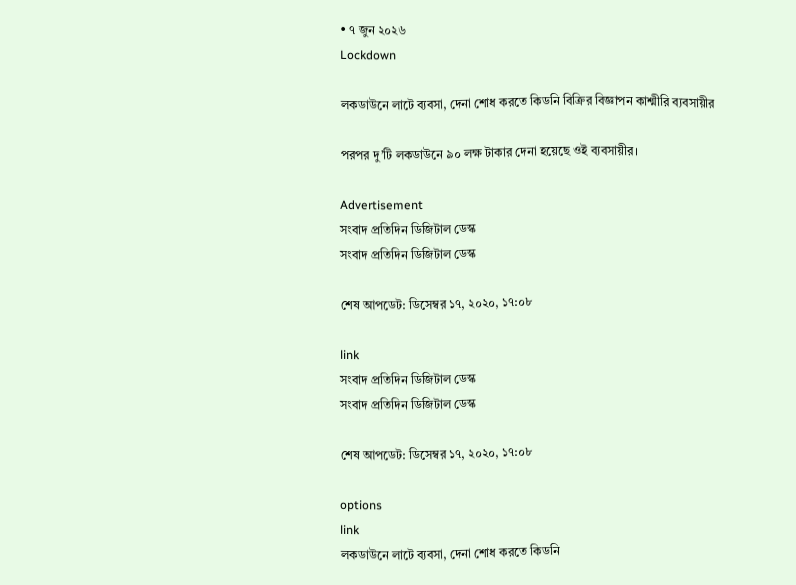• ৭ জুন ২০২৬
Lockdown

লকডাউনে লাটে ব্যবসা, দেনা শোধ করতে কিডনি বিক্রির বিজ্ঞাপন কাশ্মীরি ব্যবসায়ীর

পরপর দু’টি লকডাউনে ৯০ লক্ষ টাকার দেনা হয়েছে ওই ব্যবসায়ীর।

Advertisement
সংবাদ প্রতিদিন ডিজিটাল ডেস্ক
সংবাদ প্রতিদিন ডিজিটাল ডেস্ক

শেষ আপডেট: ডিসেম্বর ১৭, ২০২০, ১৭:০৮

link
সংবাদ প্রতিদিন ডিজিটাল ডেস্ক
সংবাদ প্রতিদিন ডিজিটাল ডেস্ক

শেষ আপডেট: ডিসেম্বর ১৭, ২০২০, ১৭:০৮

options
link
লকডাউনে লাটে ব্যবসা, দেনা শোধ করতে কিডনি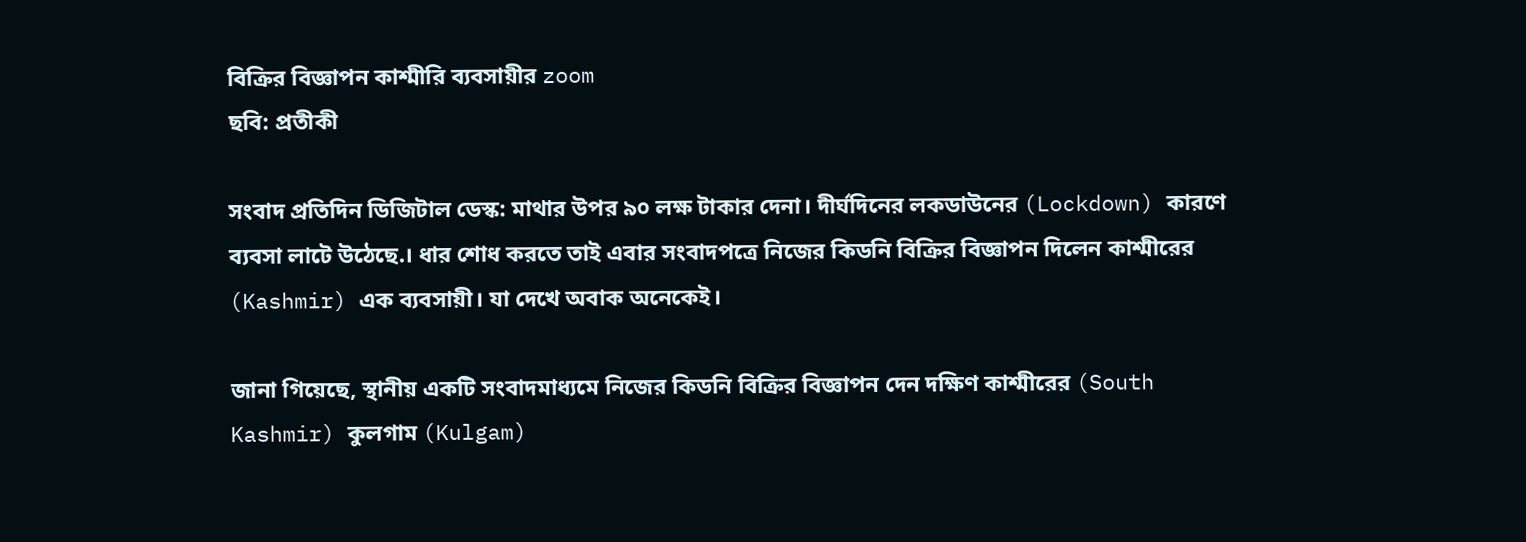বিক্রির বিজ্ঞাপন কাশ্মীরি ব্যবসায়ীর zoom
ছবি: প্রতীকী

সংবাদ প্রতিদিন ডিজিটাল ডেস্ক: মাথার উপর ৯০ লক্ষ টাকার দেনা। দীর্ঘদিনের লকডাউনের (Lockdown) কারণে ব্যবসা লাটে উঠেছে.। ধার শোধ করতে তাই এবার সংবাদপত্রে নিজের কিডনি বিক্রির বিজ্ঞাপন দিলেন কাশ্মীরের (Kashmir) এক ব্যবসায়ী। যা দেখে অবাক অনেকেই।

জানা গিয়েছে, স্থানীয় একটি সংবাদমাধ্যমে নিজের কিডনি বিক্রির বিজ্ঞাপন দেন দক্ষিণ কাশ্মীরের (South Kashmir) কুলগাম (Kulgam)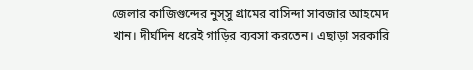জেলার কাজিগুন্দের নুস্সু গ্রামের বাসিন্দা সাবজার আহমেদ খান। দীর্ঘদিন ধরেই গাড়ির ব্যবসা করতেন। এছাড়া সরকারি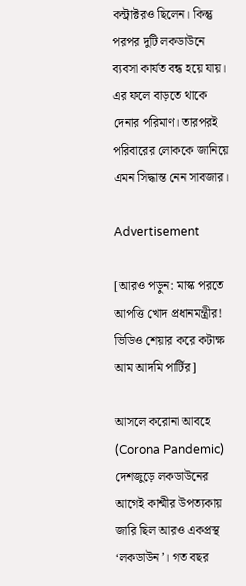কন্ট্রাক্টরও ছিলেন। কিন্তু পরপর দুটি লকডাউনে ব্যবসা কার্যত বন্ধ হয়ে যায়। এর ফলে বাড়তে থাকে দেনার পরিমাণ। তারপরই পরিবারের লোককে জানিয়ে এমন সিদ্ধান্ত নেন সাবজার।

Advertisement

[আরও পড়ুন: মাস্ক পরতে আপত্তি খোদ প্রধানমন্ত্রীর! ভিডিও শেয়ার করে কটাক্ষ আম আদমি পার্টির]

আসলে করোনা আবহে (Corona Pandemic) দেশজুড়ে লকডাউনের আগেই কাশ্মীর উপত্যকায় জারি ছিল আরও একপ্রস্থ ‘লকডাউন’। গত বছর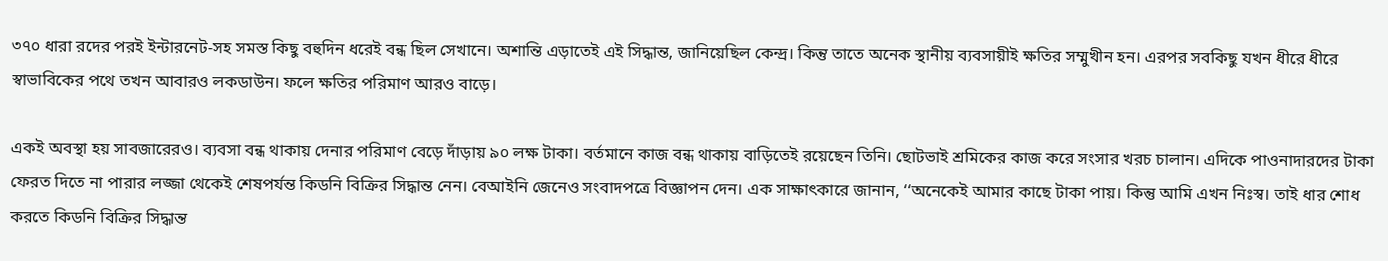৩৭০ ধারা রদের পরই ইন্টারনেট-সহ সমস্ত কিছু বহুদিন ধরেই বন্ধ ছিল সেখানে। অশান্তি এড়াতেই এই সিদ্ধান্ত, জানিয়েছিল কেন্দ্র। কিন্তু তাতে অনেক স্থানীয় ব্যবসায়ীই ক্ষতির সম্মুখীন হন। এরপর সবকিছু যখন ধীরে ধীরে স্বাভাবিকের পথে তখন আবারও লকডাউন। ফলে ক্ষতির পরিমাণ আরও বাড়ে।

একই অবস্থা হয় সাবজারেরও। ব্যবসা বন্ধ থাকায় দেনার পরিমাণ বেড়ে দাঁড়ায় ৯০ লক্ষ টাকা। বর্তমানে কাজ বন্ধ থাকায় বাড়িতেই রয়েছেন তিনি। ছোটভাই শ্রমিকের কাজ করে সংসার খরচ চালান। এদিকে পাওনাদারদের টাকা ফেরত দিতে না পারার লজ্জা থেকেই শেষপর্যন্ত কিডনি বিক্রির সিদ্ধান্ত নেন। বেআইনি জেনেও সংবাদপত্রে বিজ্ঞাপন দেন। এক সাক্ষাৎকারে জানান, ‘‘অনেকেই আমার কাছে টাকা পায়। কিন্তু আমি এখন নিঃস্ব। তাই ধার শোধ করতে কিডনি বিক্রির সিদ্ধান্ত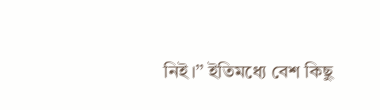নিই।’’ ইতিমধ্যে বেশ কিছু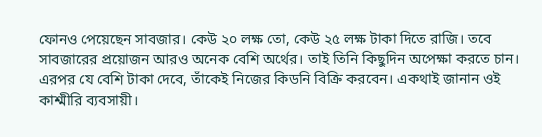ফোনও পেয়েছেন সাবজার। কেউ ২০ লক্ষ তো, কেউ ২৫ লক্ষ টাকা দিতে রাজি। তবে সাবজারের প্রয়োজন আরও অনেক বেশি অর্থের। তাই তিনি কিছুদিন অপেক্ষা করতে চান। এরপর যে বেশি টাকা দেবে, তাঁকেই নিজের কিডনি বিক্রি করবেন। একথাই জানান ওই কাশ্মীরি ব্যবসায়ী।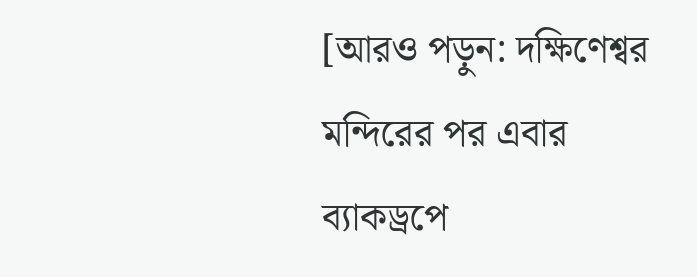[আরও পড়ুন: দক্ষিণেশ্বর মন্দিরের পর এবার ব্যাকড্রপে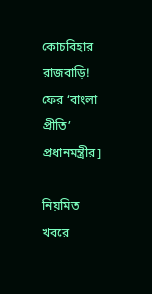কোচবিহার রাজবাড়ি! ফের ‘বাংলা প্রীতি’ প্রধানমন্ত্রীর]

নিয়মিত খবরে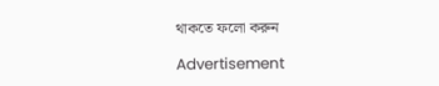থাকতে ফলো করুন

Advertisement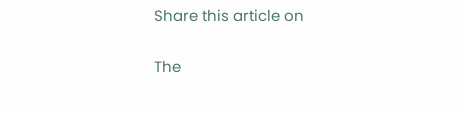Share this article on

The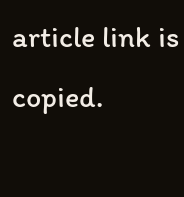article link is copied.